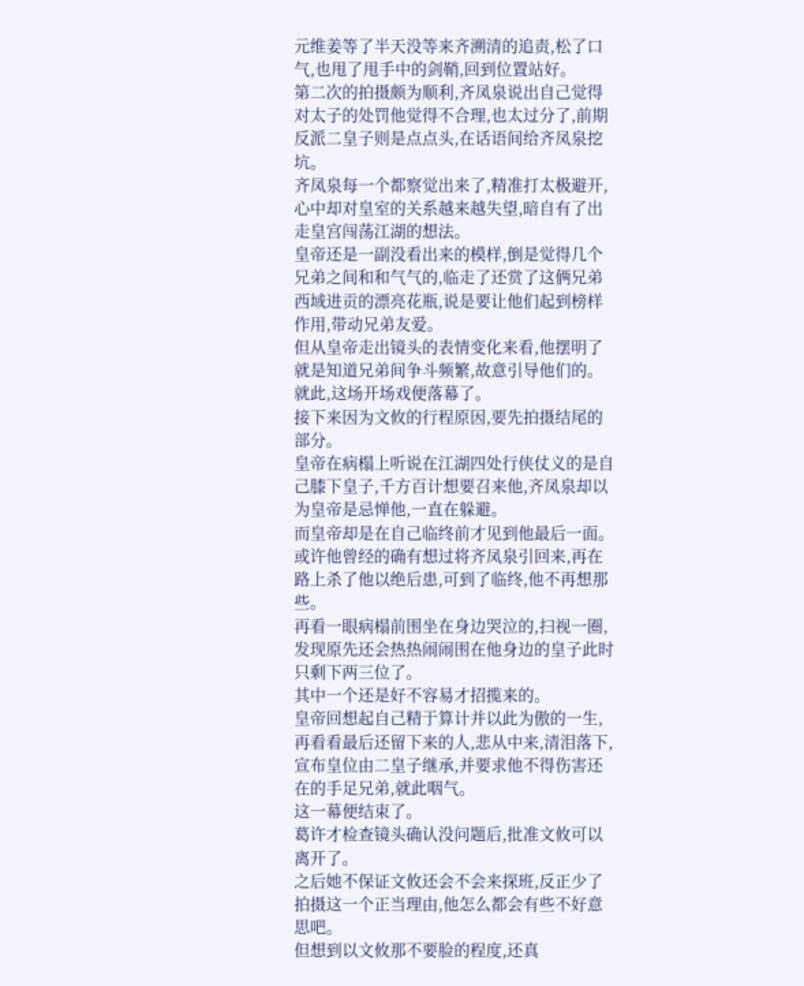元维姜等了半天没等来齐溯清的追责,松了口气,也甩了甩手中的剑鞘,回到位置站好。
第二次的拍摄颇为顺利,齐凤泉说出自己觉得对太子的处罚他觉得不合理,也太过分了,前期反派二皇子则是点点头,在话语间给齐凤泉挖坑。
齐凤泉每一个都察觉出来了,精准打太极避开,心中却对皇室的关系越来越失望,暗自有了出走皇宫闯荡江湖的想法。
皇帝还是一副没看出来的模样,倒是觉得几个兄弟之间和和气气的,临走了还赏了这俩兄弟西域进贡的漂亮花瓶,说是要让他们起到榜样作用,带动兄弟友爱。
但从皇帝走出镜头的表情变化来看,他摆明了就是知道兄弟间争斗频繁,故意引导他们的。
就此,这场开场戏便落幕了。
接下来因为文攸的行程原因,要先拍摄结尾的部分。
皇帝在病榻上听说在江湖四处行侠仗义的是自己膝下皇子,千方百计想要召来他,齐凤泉却以为皇帝是忌惮他,一直在躲避。
而皇帝却是在自己临终前才见到他最后一面。
或许他曾经的确有想过将齐凤泉引回来,再在路上杀了他以绝后患,可到了临终,他不再想那些。
再看一眼病榻前围坐在身边哭泣的,扫视一圈,发现原先还会热热闹闹围在他身边的皇子此时只剩下两三位了。
其中一个还是好不容易才招揽来的。
皇帝回想起自己精于算计并以此为傲的一生,再看看最后还留下来的人,悲从中来,清泪落下,宣布皇位由二皇子继承,并要求他不得伤害还在的手足兄弟,就此咽气。
这一幕便结束了。
葛许才检查镜头确认没问题后,批准文攸可以离开了。
之后她不保证文攸还会不会来探班,反正少了拍摄这一个正当理由,他怎么都会有些不好意思吧。
但想到以文攸那不要脸的程度,还真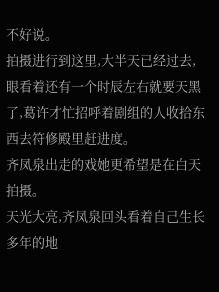不好说。
拍摄进行到这里,大半天已经过去,眼看着还有一个时辰左右就要天黑了,葛许才忙招呼着剧组的人收拾东西去符修殿里赶进度。
齐凤泉出走的戏她更希望是在白天拍摄。
天光大亮,齐凤泉回头看着自己生长多年的地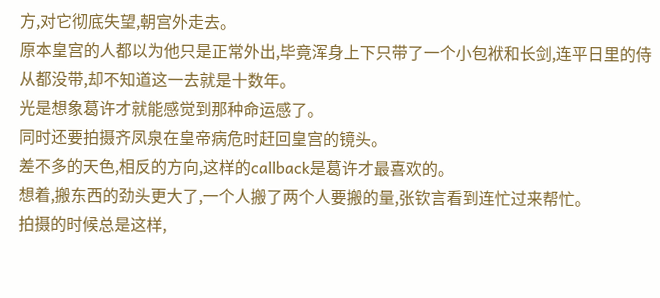方,对它彻底失望,朝宫外走去。
原本皇宫的人都以为他只是正常外出,毕竟浑身上下只带了一个小包袱和长剑,连平日里的侍从都没带,却不知道这一去就是十数年。
光是想象葛许才就能感觉到那种命运感了。
同时还要拍摄齐凤泉在皇帝病危时赶回皇宫的镜头。
差不多的天色,相反的方向,这样的callback是葛许才最喜欢的。
想着,搬东西的劲头更大了,一个人搬了两个人要搬的量,张钦言看到连忙过来帮忙。
拍摄的时候总是这样,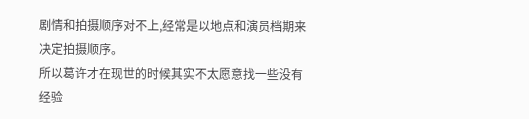剧情和拍摄顺序对不上,经常是以地点和演员档期来决定拍摄顺序。
所以葛许才在现世的时候其实不太愿意找一些没有经验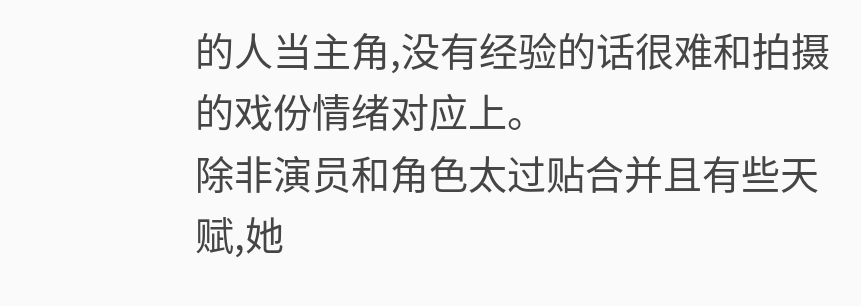的人当主角,没有经验的话很难和拍摄的戏份情绪对应上。
除非演员和角色太过贴合并且有些天赋,她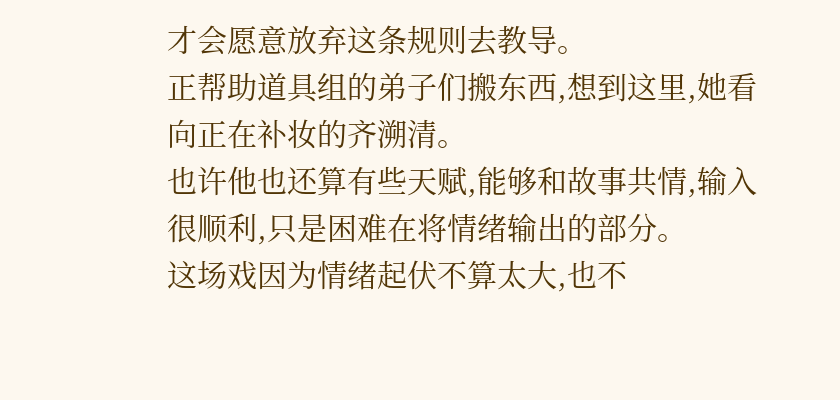才会愿意放弃这条规则去教导。
正帮助道具组的弟子们搬东西,想到这里,她看向正在补妆的齐溯清。
也许他也还算有些天赋,能够和故事共情,输入很顺利,只是困难在将情绪输出的部分。
这场戏因为情绪起伏不算太大,也不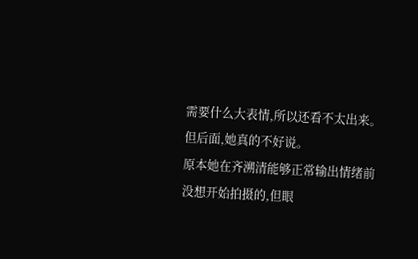需要什么大表情,所以还看不太出来。
但后面,她真的不好说。
原本她在齐溯清能够正常输出情绪前没想开始拍摄的,但眼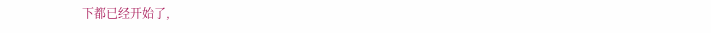下都已经开始了,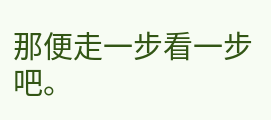那便走一步看一步吧。